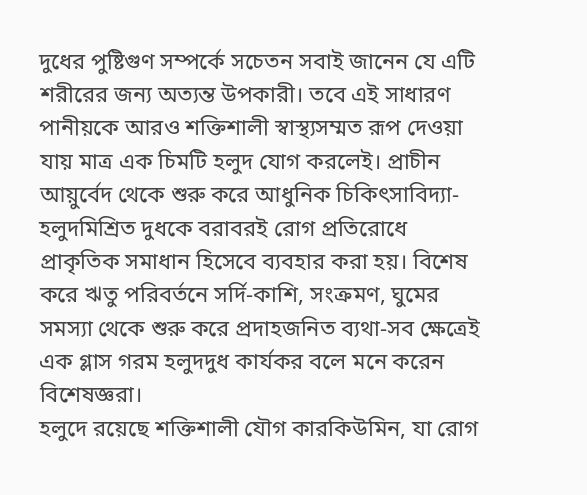দুধের পুষ্টিগুণ সম্পর্কে সচেতন সবাই জানেন যে এটি শরীরের জন্য অত্যন্ত উপকারী। তবে এই সাধারণ পানীয়কে আরও শক্তিশালী স্বাস্থ্যসম্মত রূপ দেওয়া যায় মাত্র এক চিমটি হলুদ যোগ করলেই। প্রাচীন আয়ুর্বেদ থেকে শুরু করে আধুনিক চিকিৎসাবিদ্যা-হলুদমিশ্রিত দুধকে বরাবরই রোগ প্রতিরোধে প্রাকৃতিক সমাধান হিসেবে ব্যবহার করা হয়। বিশেষ করে ঋতু পরিবর্তনে সর্দি-কাশি, সংক্রমণ, ঘুমের সমস্যা থেকে শুরু করে প্রদাহজনিত ব্যথা-সব ক্ষেত্রেই এক গ্লাস গরম হলুদদুধ কার্যকর বলে মনে করেন বিশেষজ্ঞরা।
হলুদে রয়েছে শক্তিশালী যৌগ কারকিউমিন, যা রোগ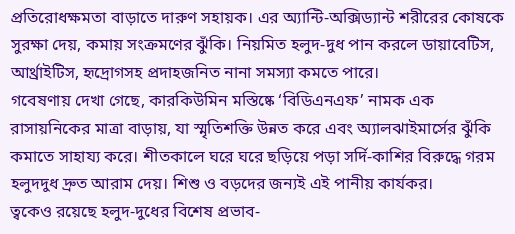প্রতিরোধক্ষমতা বাড়াতে দারুণ সহায়ক। এর অ্যান্টি-অক্সিড্যান্ট শরীরের কোষকে সুরক্ষা দেয়, কমায় সংক্রমণের ঝুঁকি। নিয়মিত হলুদ-দুধ পান করলে ডায়াবেটিস, আর্থ্রাইটিস, হৃদ্রোগসহ প্রদাহজনিত নানা সমস্যা কমতে পারে।
গবেষণায় দেখা গেছে, কারকিউমিন মস্তিষ্কে ‘বিডিএনএফ’ নামক এক রাসায়নিকের মাত্রা বাড়ায়, যা স্মৃতিশক্তি উন্নত করে এবং অ্যালঝাইমার্সের ঝুঁকি কমাতে সাহায্য করে। শীতকালে ঘরে ঘরে ছড়িয়ে পড়া সর্দি-কাশির বিরুদ্ধে গরম হলুদদুধ দ্রুত আরাম দেয়। শিশু ও বড়দের জন্যই এই পানীয় কার্যকর।
ত্বকেও রয়েছে হলুদ-দুধের বিশেষ প্রভাব-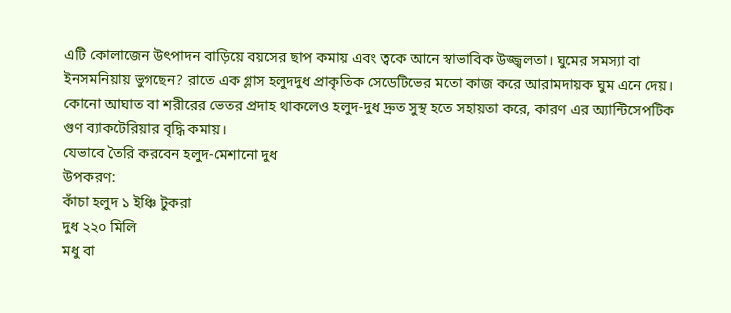এটি কোলাজেন উৎপাদন বাড়িয়ে বয়সের ছাপ কমায় এবং ত্বকে আনে স্বাভাবিক উজ্জ্বলতা। ঘুমের সমস্যা বা ইনসমনিয়ায় ভুগছেন? রাতে এক গ্লাস হলুদদুধ প্রাকৃতিক সেডেটিভের মতো কাজ করে আরামদায়ক ঘুম এনে দেয়।
কোনো আঘাত বা শরীরের ভেতর প্রদাহ থাকলেও হলুদ-দুধ দ্রুত সুস্থ হতে সহায়তা করে, কারণ এর অ্যান্টিসেপটিক গুণ ব্যাকটেরিয়ার বৃদ্ধি কমায়।
যেভাবে তৈরি করবেন হলুদ-মেশানো দুধ
উপকরণ:
কাঁচা হলুদ ১ ইঞ্চি টুকরা
দুধ ২২০ মিলি
মধু বা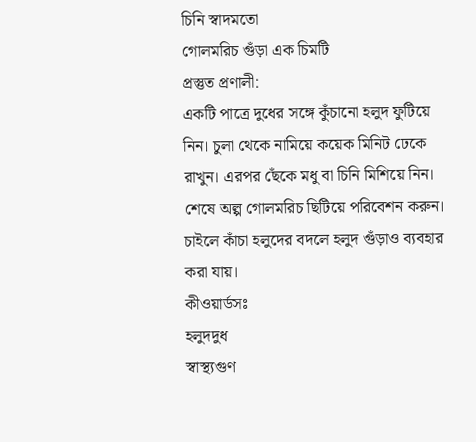চিনি স্বাদমতো
গোলমরিচ গুঁড়া এক চিমটি
প্রস্তুত প্রণালী:
একটি পাত্রে দুধের সঙ্গে কুঁচানো হলুদ ফুটিয়ে নিন। চুলা থেকে নামিয়ে কয়েক মিনিট ঢেকে রাখুন। এরপর ছেঁকে মধু বা চিনি মিশিয়ে নিন। শেষে অল্প গোলমরিচ ছিটিয়ে পরিবেশন করুন। চাইলে কাঁচা হলুদের বদলে হলুদ গুঁড়াও ব্যবহার করা যায়।
কীওয়ার্ডসঃ
হলুদদুধ
স্বাস্থ্যগুণ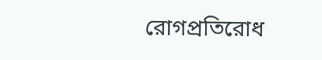রোগপ্রতিরোধ